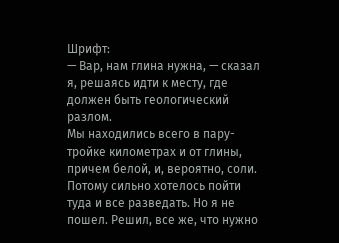Шрифт:
— Вар, нам глина нужна, — сказал я, решаясь идти к месту, где должен быть геологический разлом.
Мы находились всего в пару-тройке километрах и от глины, причем белой, и, вероятно, соли. Потому сильно хотелось пойти туда и все разведать. Но я не пошел. Решил, все же, что нужно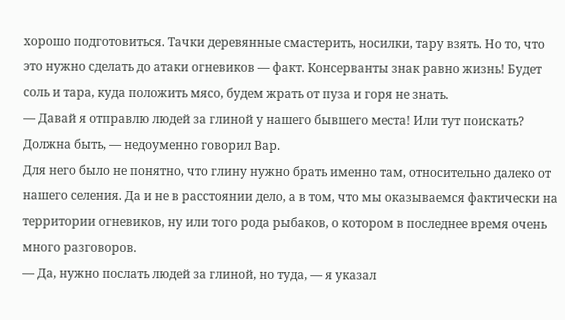хорошо подготовиться. Тачки деревянные смастерить, носилки, тару взять. Но то, что это нужно сделать до атаки огневиков — факт. Консерванты знак равно жизнь! Будет соль и тара, куда положить мясо, будем жрать от пуза и горя не знать.
— Давай я отправлю людей за глиной у нашего бывшего места! Или тут поискать? Должна быть, — недоуменно говорил Вар.
Для него было не понятно, что глину нужно брать именно там, относительно далеко от нашего селения. Да и не в расстоянии дело, а в том, что мы оказываемся фактически на территории огневиков, ну или того рода рыбаков, о котором в последнее время очень много разговоров.
— Да, нужно послать людей за глиной, но туда, — я указал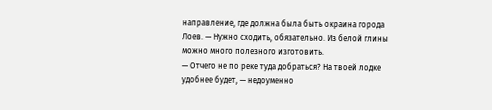направление, где должна была быть окраина города Лоев. — Нужно сходить, обязательно. Из белой глины можно много полезного изготовить.
— Отчего не по реке туда добраться? На твоей лодке удобнее будет, — недоуменно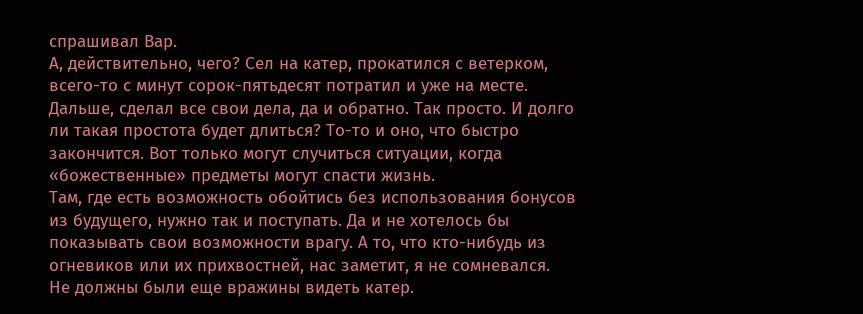спрашивал Вар.
А, действительно, чего? Сел на катер, прокатился с ветерком, всего-то с минут сорок-пятьдесят потратил и уже на месте. Дальше, сделал все свои дела, да и обратно. Так просто. И долго ли такая простота будет длиться? То-то и оно, что быстро закончится. Вот только могут случиться ситуации, когда «божественные» предметы могут спасти жизнь.
Там, где есть возможность обойтись без использования бонусов из будущего, нужно так и поступать. Да и не хотелось бы показывать свои возможности врагу. А то, что кто-нибудь из огневиков или их прихвостней, нас заметит, я не сомневался.
Не должны были еще вражины видеть катер.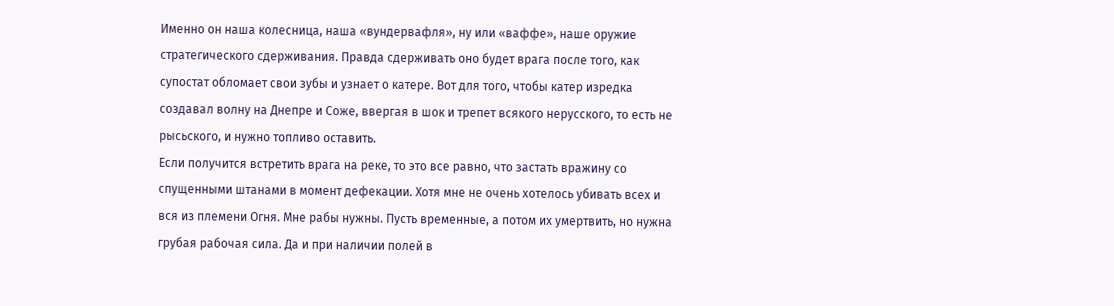Именно он наша колесница, наша «вундервафля», ну или «ваффе», наше оружие стратегического сдерживания. Правда сдерживать оно будет врага после того, как супостат обломает свои зубы и узнает о катере. Вот для того, чтобы катер изредка создавал волну на Днепре и Соже, ввергая в шок и трепет всякого нерусского, то есть не рысьского, и нужно топливо оставить.
Если получится встретить врага на реке, то это все равно, что застать вражину со спущенными штанами в момент дефекации. Хотя мне не очень хотелось убивать всех и вся из племени Огня. Мне рабы нужны. Пусть временные, а потом их умертвить, но нужна грубая рабочая сила. Да и при наличии полей в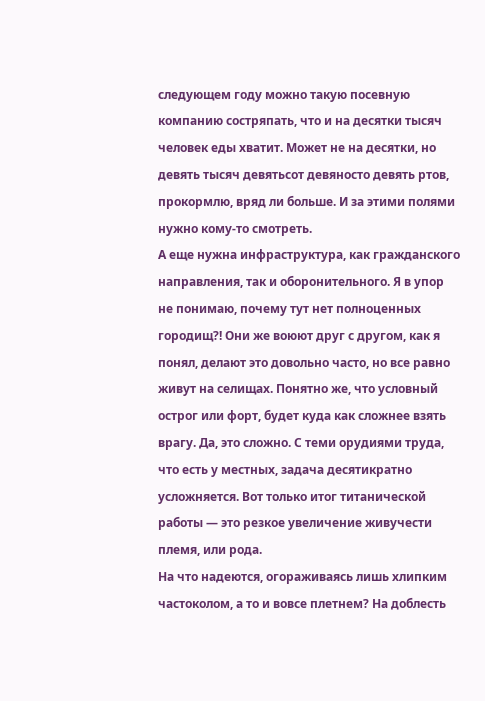следующем году можно такую посевную компанию состряпать, что и на десятки тысяч человек еды хватит. Может не на десятки, но девять тысяч девятьсот девяносто девять ртов, прокормлю, вряд ли больше. И за этими полями нужно кому-то смотреть.
А еще нужна инфраструктура, как гражданского направления, так и оборонительного. Я в упор не понимаю, почему тут нет полноценных городищ?! Они же воюют друг с другом, как я понял, делают это довольно часто, но все равно живут на селищах. Понятно же, что условный острог или форт, будет куда как сложнее взять врагу. Да, это сложно. С теми орудиями труда, что есть у местных, задача десятикратно усложняется. Вот только итог титанической работы — это резкое увеличение живучести племя, или рода.
На что надеются, огораживаясь лишь хлипким частоколом, а то и вовсе плетнем? На доблесть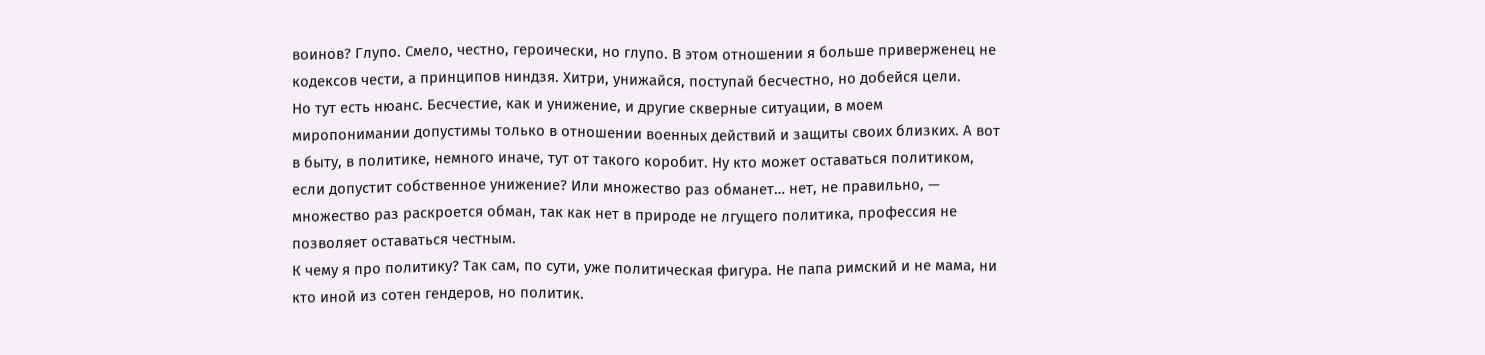воинов? Глупо. Смело, честно, героически, но глупо. В этом отношении я больше приверженец не кодексов чести, а принципов ниндзя. Хитри, унижайся, поступай бесчестно, но добейся цели.
Но тут есть нюанс. Бесчестие, как и унижение, и другие скверные ситуации, в моем миропонимании допустимы только в отношении военных действий и защиты своих близких. А вот в быту, в политике, немного иначе, тут от такого коробит. Ну кто может оставаться политиком, если допустит собственное унижение? Или множество раз обманет… нет, не правильно, — множество раз раскроется обман, так как нет в природе не лгущего политика, профессия не позволяет оставаться честным.
К чему я про политику? Так сам, по сути, уже политическая фигура. Не папа римский и не мама, ни кто иной из сотен гендеров, но политик.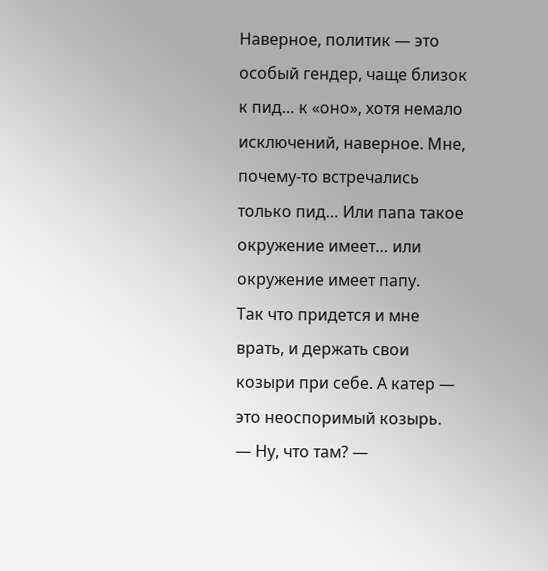Наверное, политик — это особый гендер, чаще близок к пид… к «оно», хотя немало исключений, наверное. Мне, почему-то встречались только пид… Или папа такое окружение имеет… или окружение имеет папу.
Так что придется и мне врать, и держать свои козыри при себе. А катер — это неоспоримый козырь.
— Ну, что там? —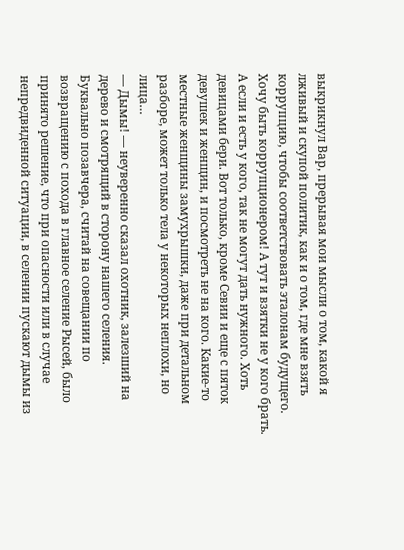выкрикнул Вар, прерывая мои мысли о том, какой я лживый и скупой политик, как и о том, где мне взять коррупцию, чтобы соответствовать эталонам будущего.
Хочу быть коррупционером! А тут и взятки не у кого брать. А если и есть у кого, так не могут дать нужного. Хоть девицами бери. Вот только, кроме Севии и еще с пяток девушек и женщин, и посмотреть не на кого. Какие-то местные женщины замухрышки, даже при детальном разборе, может только тела у некоторых неплохи, но лица…
— Дымы! — неуверенно сказал охотник, залезший на дерево и смотрящий в сторону нашего селения.
Буквально позавчера, считай на совещании по возвращению с похода в главное селение Рысей, было принято решение, что при опасности или в случае непредвиденной ситуации, в селении пускают дымы из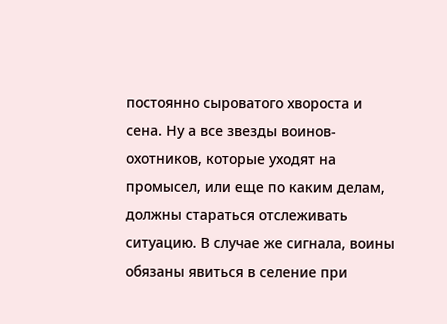постоянно сыроватого хвороста и сена. Ну а все звезды воинов-охотников, которые уходят на промысел, или еще по каким делам, должны стараться отслеживать ситуацию. В случае же сигнала, воины обязаны явиться в селение при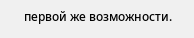первой же возможности.